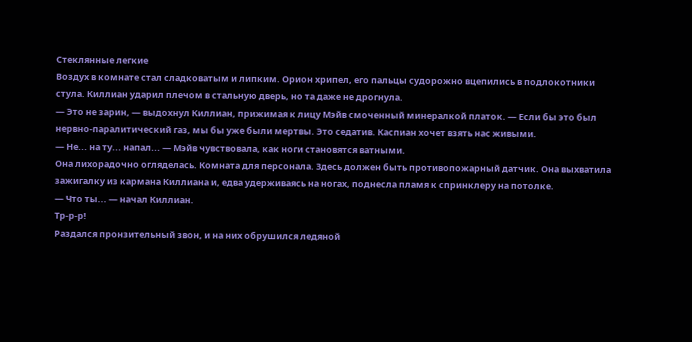Стеклянные легкие
Воздух в комнате стал сладковатым и липким. Орион хрипел, его пальцы судорожно вцепились в подлокотники стула. Киллиан ударил плечом в стальную дверь, но та даже не дрогнула.
— Это не зарин, — выдохнул Киллиан, прижимая к лицу Мэйв смоченный минералкой платок. — Если бы это был нервно-паралитический газ, мы бы уже были мертвы. Это седатив. Каспиан хочет взять нас живыми.
— Не... на ту... напал... — Мэйв чувствовала, как ноги становятся ватными.
Она лихорадочно огляделась. Комната для персонала. Здесь должен быть противопожарный датчик. Она выхватила зажигалку из кармана Киллиана и, едва удерживаясь на ногах, поднесла пламя к спринклеру на потолке.
— Что ты... — начал Киллиан.
Тр-р-р!
Раздался пронзительный звон, и на них обрушился ледяной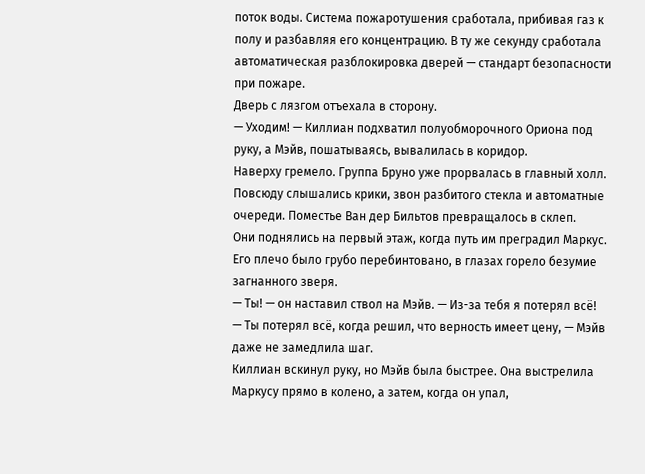поток воды. Система пожаротушения сработала, прибивая газ к полу и разбавляя его концентрацию. В ту же секунду сработала автоматическая разблокировка дверей — стандарт безопасности при пожаре.
Дверь с лязгом отъехала в сторону.
— Уходим! — Киллиан подхватил полуобморочного Ориона под руку, а Мэйв, пошатываясь, вывалилась в коридор.
Наверху гремело. Группа Бруно уже прорвалась в главный холл. Повсюду слышались крики, звон разбитого стекла и автоматные очереди. Поместье Ван дер Бильтов превращалось в склеп.
Они поднялись на первый этаж, когда путь им преградил Маркус. Его плечо было грубо перебинтовано, в глазах горело безумие загнанного зверя.
— Ты! — он наставил ствол на Мэйв. — Из-за тебя я потерял всё!
— Ты потерял всё, когда решил, что верность имеет цену, — Мэйв даже не замедлила шаг.
Киллиан вскинул руку, но Мэйв была быстрее. Она выстрелила Маркусу прямо в колено, а затем, когда он упал,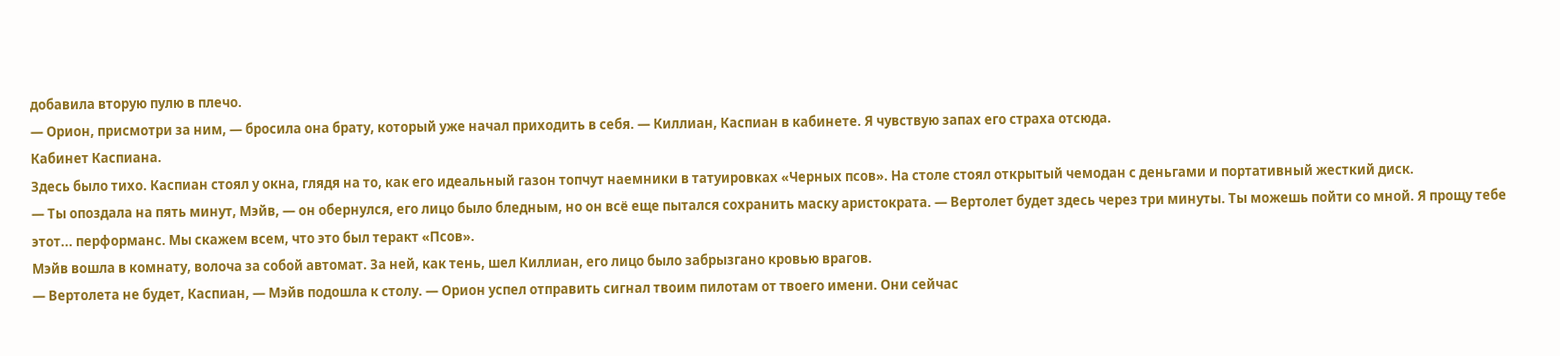добавила вторую пулю в плечо.
— Орион, присмотри за ним, — бросила она брату, который уже начал приходить в себя. — Киллиан, Каспиан в кабинете. Я чувствую запах его страха отсюда.
Кабинет Каспиана.
Здесь было тихо. Каспиан стоял у окна, глядя на то, как его идеальный газон топчут наемники в татуировках «Черных псов». На столе стоял открытый чемодан с деньгами и портативный жесткий диск.
— Ты опоздала на пять минут, Мэйв, — он обернулся, его лицо было бледным, но он всё еще пытался сохранить маску аристократа. — Вертолет будет здесь через три минуты. Ты можешь пойти со мной. Я прощу тебе этот... перформанс. Мы скажем всем, что это был теракт «Псов».
Мэйв вошла в комнату, волоча за собой автомат. За ней, как тень, шел Киллиан, его лицо было забрызгано кровью врагов.
— Вертолета не будет, Каспиан, — Мэйв подошла к столу. — Орион успел отправить сигнал твоим пилотам от твоего имени. Они сейчас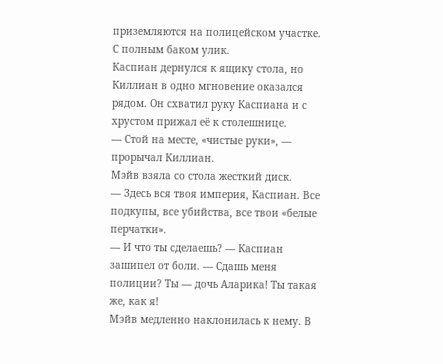приземляются на полицейском участке. С полным баком улик.
Каспиан дернулся к ящику стола, но Киллиан в одно мгновение оказался рядом. Он схватил руку Каспиана и с хрустом прижал её к столешнице.
— Стой на месте, «чистые руки», — прорычал Киллиан.
Мэйв взяла со стола жесткий диск.
— Здесь вся твоя империя, Каспиан. Все подкупы, все убийства, все твои «белые перчатки».
— И что ты сделаешь? — Каспиан зашипел от боли. — Сдашь меня полиции? Ты — дочь Аларика! Ты такая же, как я!
Мэйв медленно наклонилась к нему. В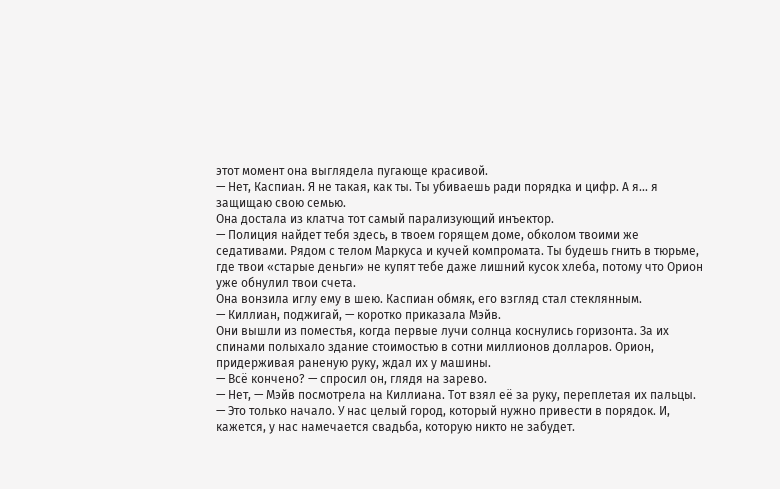этот момент она выглядела пугающе красивой.
— Нет, Каспиан. Я не такая, как ты. Ты убиваешь ради порядка и цифр. А я... я защищаю свою семью.
Она достала из клатча тот самый парализующий инъектор.
— Полиция найдет тебя здесь, в твоем горящем доме, обколом твоими же седативами. Рядом с телом Маркуса и кучей компромата. Ты будешь гнить в тюрьме, где твои «старые деньги» не купят тебе даже лишний кусок хлеба, потому что Орион уже обнулил твои счета.
Она вонзила иглу ему в шею. Каспиан обмяк, его взгляд стал стеклянным.
— Киллиан, поджигай, — коротко приказала Мэйв.
Они вышли из поместья, когда первые лучи солнца коснулись горизонта. За их спинами полыхало здание стоимостью в сотни миллионов долларов. Орион, придерживая раненую руку, ждал их у машины.
— Всё кончено? — спросил он, глядя на зарево.
— Нет, — Мэйв посмотрела на Киллиана. Тот взял её за руку, переплетая их пальцы. — Это только начало. У нас целый город, который нужно привести в порядок. И, кажется, у нас намечается свадьба, которую никто не забудет.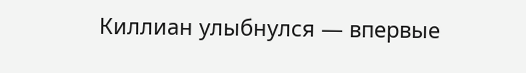Киллиан улыбнулся — впервые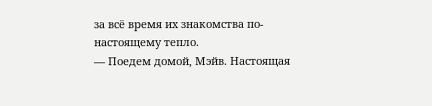за всё время их знакомства по-настоящему тепло.
— Поедем домой, Мэйв. Настоящая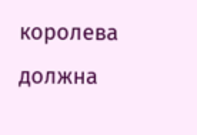королева должна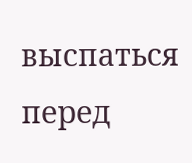выспаться перед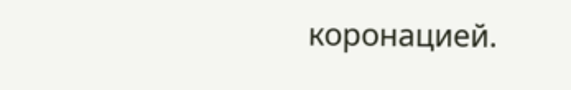коронацией.